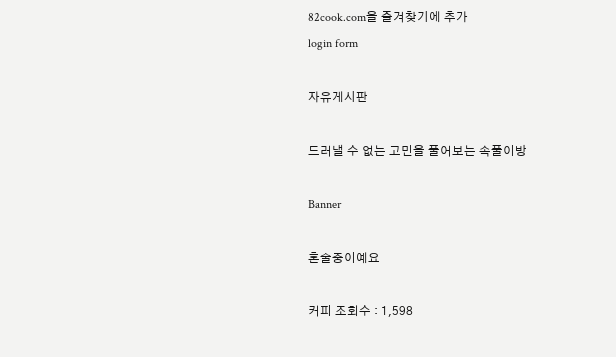82cook.com을 즐겨찾기에 추가
login form

자유게시판

드러낼 수 없는 고민을 풀어보는 속풀이방

Banner

혼술중이예요

커피 조회수 : 1,598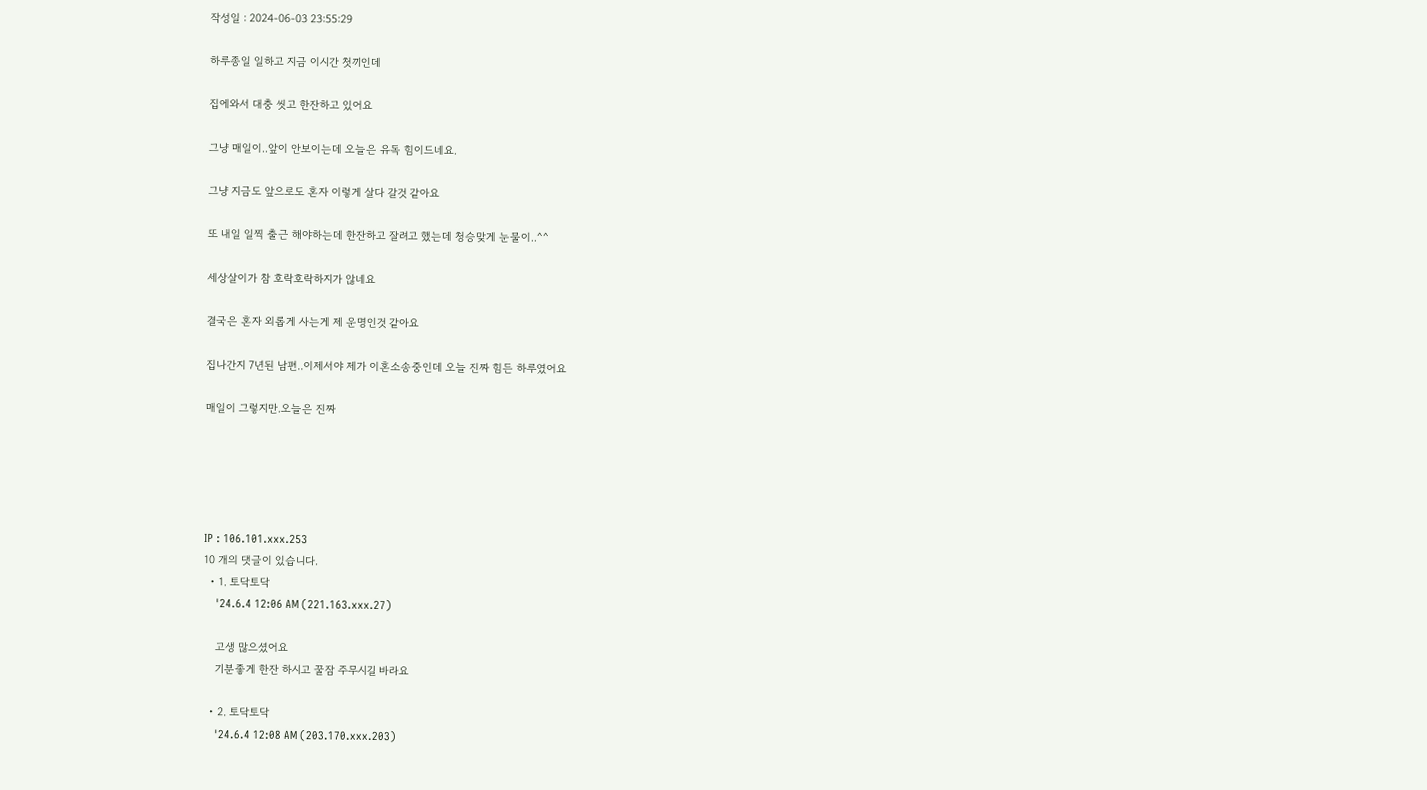작성일 : 2024-06-03 23:55:29

하루종일 일하고 지금 이시간 첫끼인데

집에와서 대충 씻고 한잔하고 있어요

그냥 매일이..앞이 안보이는데 오늘은 유독 힘이드네요.

그냥 지금도 앞으로도 혼자 이렇게 살다 갈것 같아요

또 내일 일찍 출근 해야하는데 한잔하고 잘려고 했는데 청승맞게 눈물이..^^

세상살이가 참 호락호락하지가 않네요

결국은 혼자 외롭게 사는게 제 운명인것 같아요

집나간지 7년된 남편..이제서야 제가 이혼소송중인데 오늘 진짜 힘든 하루였어요

매일이 그렇지만.오늘은 진짜





IP : 106.101.xxx.253
10 개의 댓글이 있습니다.
  • 1. 토닥토닥
    '24.6.4 12:06 AM (221.163.xxx.27)

    고생 많으셨어요
    기분좋게 한잔 하시고 꿀잠 주무시길 바라요

  • 2. 토닥토닥
    '24.6.4 12:08 AM (203.170.xxx.203)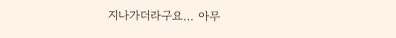지나가더라구요… 아무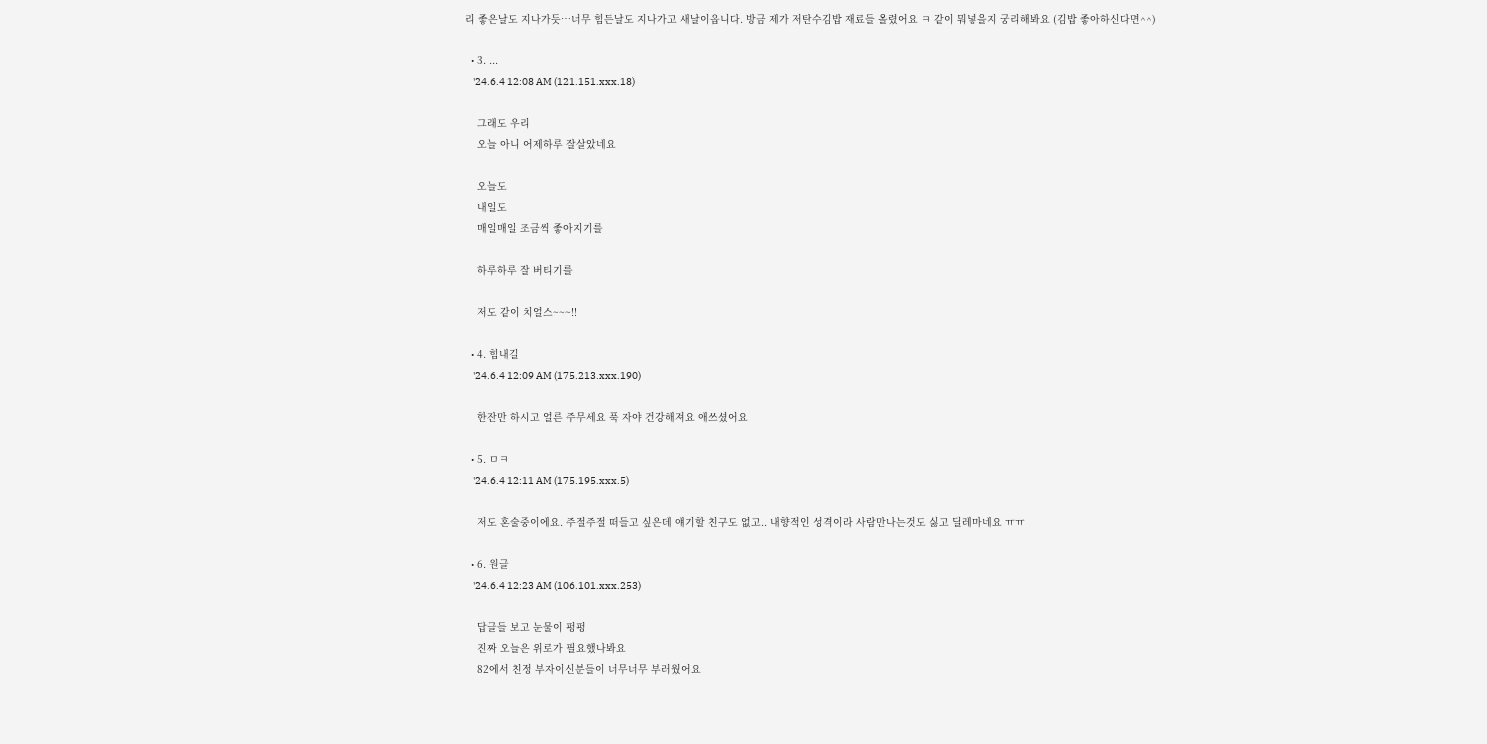리 좋은날도 지나가듯…너무 힘든날도 지나가고 새날이옵니다. 방금 제가 저탄수김밥 재료들 올렸어요 ㅋ 같이 뭐넣을지 궁리해봐요 (김밥 좋아하신다면^^)

  • 3. ...
    '24.6.4 12:08 AM (121.151.xxx.18)

    그래도 우리
    오늘 아니 어제하루 잘살았네요

    오늘도
    내일도
    매일매일 조금씩 좋아지기를

    하루하루 잘 버티기를

    저도 같이 치얼스~~~!!

  • 4. 힘내길
    '24.6.4 12:09 AM (175.213.xxx.190)

    한잔만 하시고 얼른 주무세요 푹 자야 건강해져요 애쓰셨어요

  • 5. ㅁㅋ
    '24.6.4 12:11 AM (175.195.xxx.5)

    저도 혼술중이에요. 주절주절 떠들고 싶은데 얘기할 친구도 없고.. 내향적인 성격이라 사람만나는것도 싫고 딜레마네요 ㅠㅠ

  • 6. 원글
    '24.6.4 12:23 AM (106.101.xxx.253)

    답글들 보고 눈물이 펑펑
    진짜 오늘은 위로가 필요했나봐요
    82에서 친정 부자이신분들이 너무너무 부러웠어요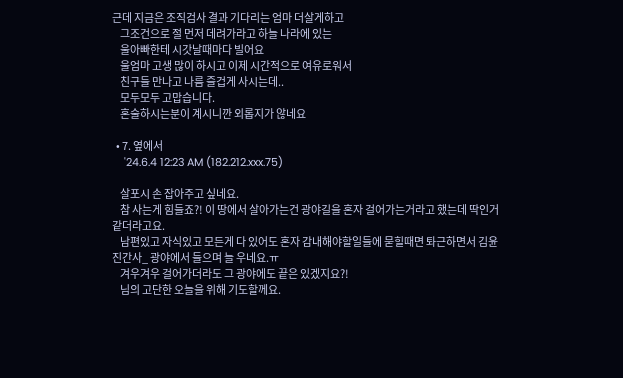근데 지금은 조직검사 결과 기다리는 엄마 더살게하고
    그조건으로 절 먼저 데려가라고 하늘 나라에 있는
    울아빠한테 시갓날때마다 빌어요
    울엄마 고생 많이 하시고 이제 시간적으로 여유로워서
    친구들 만나고 나름 즐겁게 사시는데..
    모두모두 고맙습니다.
    혼술하시는분이 계시니깐 외롭지가 않네요

  • 7. 옆에서
    '24.6.4 12:23 AM (182.212.xxx.75)

    살포시 손 잡아주고 싶네요.
    참 사는게 힘들죠?! 이 땅에서 살아가는건 광야길을 혼자 걸어가는거라고 했는데 딱인거 같더라고요.
    남편있고 자식있고 모든게 다 있어도 혼자 감내해야할일들에 묻힐때면 톼근하면서 김윤진간사_ 광야에서 들으며 늘 우네요.ㅠ
    겨우겨우 걸어가더라도 그 광야에도 끝은 있겠지요?!
    님의 고단한 오늘을 위해 기도할께요.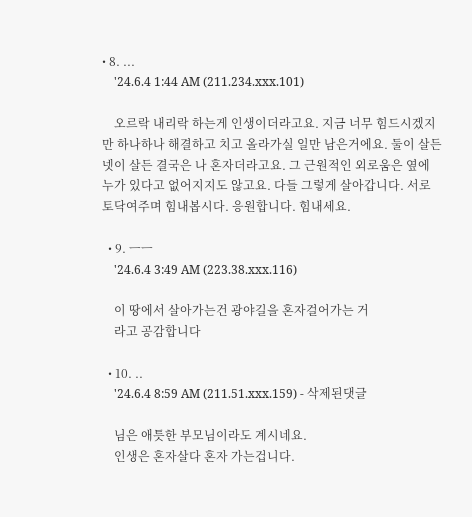• 8. ...
    '24.6.4 1:44 AM (211.234.xxx.101)

    오르락 내리락 하는게 인생이더라고요. 지금 너무 힘드시겠지만 하나하나 해결하고 치고 올라가실 일만 남은거에요. 둘이 살든 넷이 살든 결국은 나 혼자더라고요. 그 근원적인 외로움은 옆에 누가 있다고 없어지지도 않고요. 다들 그렇게 살아갑니다. 서로 토닥여주며 힘내봅시다. 응원합니다. 힘내세요.

  • 9. ㅡㅡ
    '24.6.4 3:49 AM (223.38.xxx.116)

    이 땅에서 살아가는건 광야길을 혼자걸어가는 거
    라고 공감합니다

  • 10. ..
    '24.6.4 8:59 AM (211.51.xxx.159) - 삭제된댓글

    님은 애틋한 부모님이라도 계시네요.
    인생은 혼자살다 혼자 가는겁니다.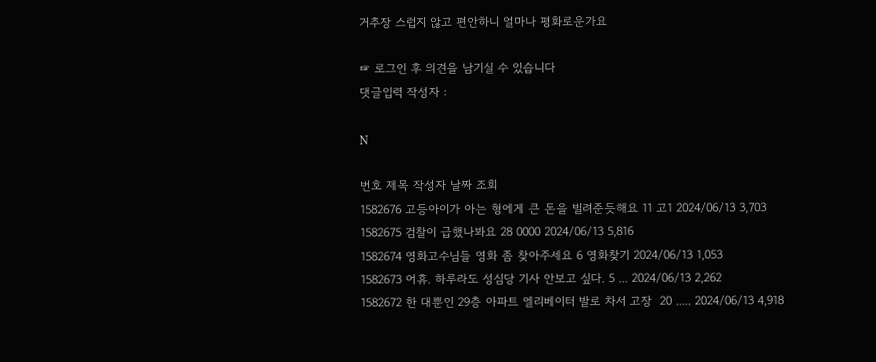거추장 스럽지 않고 편안하니 얼마나 평화로운가요

☞ 로그인 후 의견을 남기실 수 있습니다
댓글입력 작성자 :

N

번호 제목 작성자 날짜 조회
1582676 고등아이가 아는 형에게 큰 돈을 빌려준듯해요 11 고1 2024/06/13 3,703
1582675 검찰이 급했나봐요 28 0000 2024/06/13 5,816
1582674 영화고수님들 영화 좀 찾아주세요 6 영화찾기 2024/06/13 1,053
1582673 어휴. 하루라도 성심당 기사 안보고 싶다. 5 ... 2024/06/13 2,262
1582672 한 대뿐인 29층 아파트 엘리베이터 발로 차서 고장  20 ..... 2024/06/13 4,918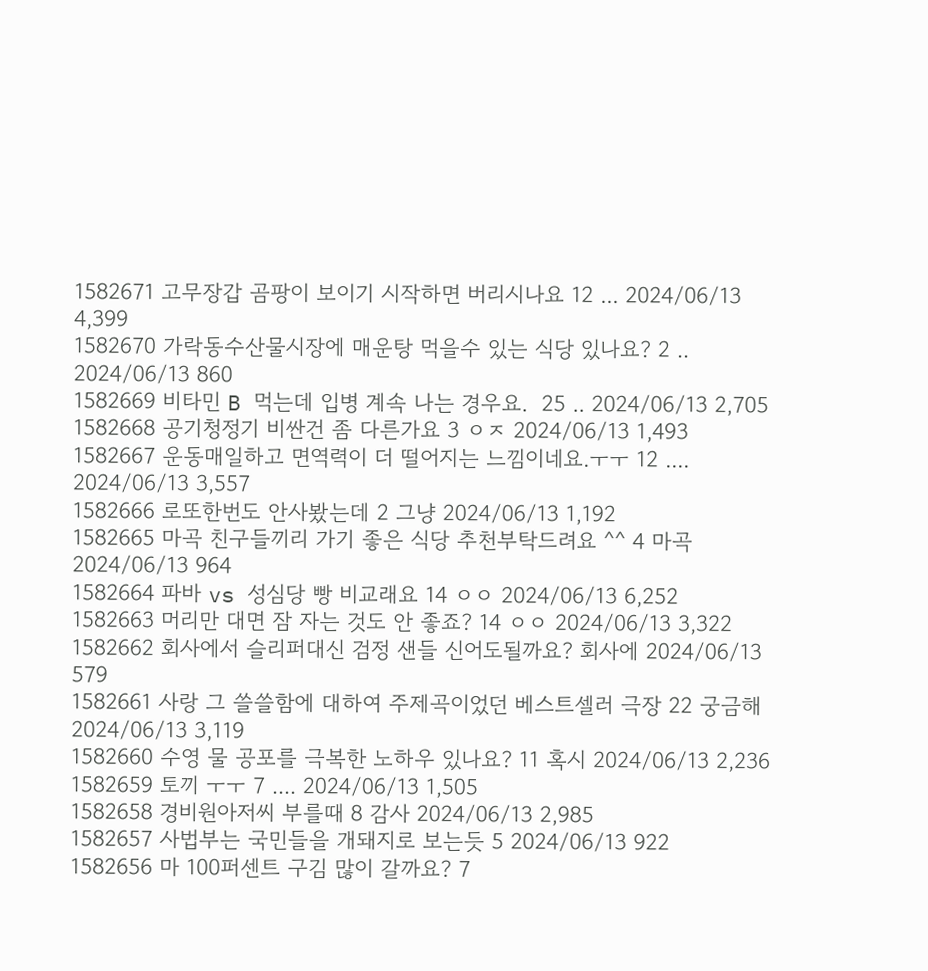1582671 고무장갑 곰팡이 보이기 시작하면 버리시나요 12 ... 2024/06/13 4,399
1582670 가락동수산물시장에 매운탕 먹을수 있는 식당 있나요? 2 .. 2024/06/13 860
1582669 비타민 B 먹는데 입병 계속 나는 경우요.  25 .. 2024/06/13 2,705
1582668 공기청정기 비싼건 좀 다른가요 3 ㅇㅈ 2024/06/13 1,493
1582667 운동매일하고 면역력이 더 떨어지는 느낌이네요.ㅜㅜ 12 .... 2024/06/13 3,557
1582666 로또한번도 안사봤는데 2 그냥 2024/06/13 1,192
1582665 마곡 친구들끼리 가기 좋은 식당 추천부탁드려요 ^^ 4 마곡 2024/06/13 964
1582664 파바 vs 성심당 빵 비교래요 14 ㅇㅇ 2024/06/13 6,252
1582663 머리만 대면 잠 자는 것도 안 좋죠? 14 ㅇㅇ 2024/06/13 3,322
1582662 회사에서 슬리퍼대신 검정 샌들 신어도될까요? 회사에 2024/06/13 579
1582661 사랑 그 쓸쓸함에 대하여 주제곡이었던 베스트셀러 극장 22 궁금해 2024/06/13 3,119
1582660 수영 물 공포를 극복한 노하우 있나요? 11 혹시 2024/06/13 2,236
1582659 토끼 ㅜㅜ 7 .... 2024/06/13 1,505
1582658 경비원아저씨 부를때 8 감사 2024/06/13 2,985
1582657 사법부는 국민들을 개돼지로 보는듯 5 2024/06/13 922
1582656 마 100퍼센트 구김 많이 갈까요? 7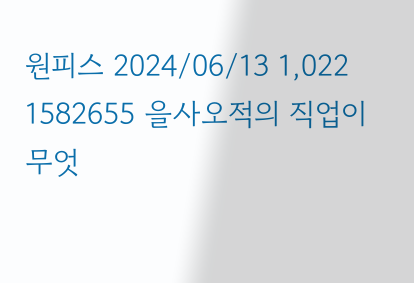원피스 2024/06/13 1,022
1582655 을사오적의 직업이 무엇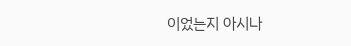이었는지 아시나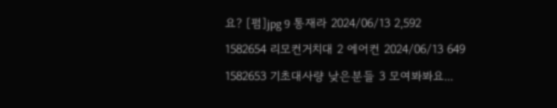요? [펌]jpg 9 통재라 2024/06/13 2,592
1582654 리모컨거치대 2 에어컨 2024/06/13 649
1582653 기초대사량 낮은분들 3 모여봐봐요...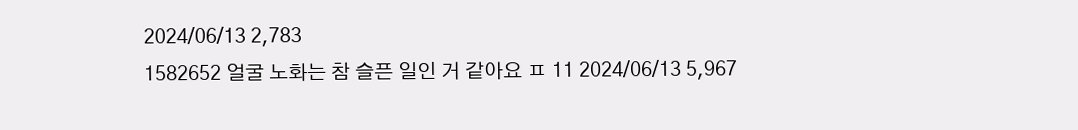2024/06/13 2,783
1582652 얼굴 노화는 참 슬픈 일인 거 같아요 ㅍ 11 2024/06/13 5,967